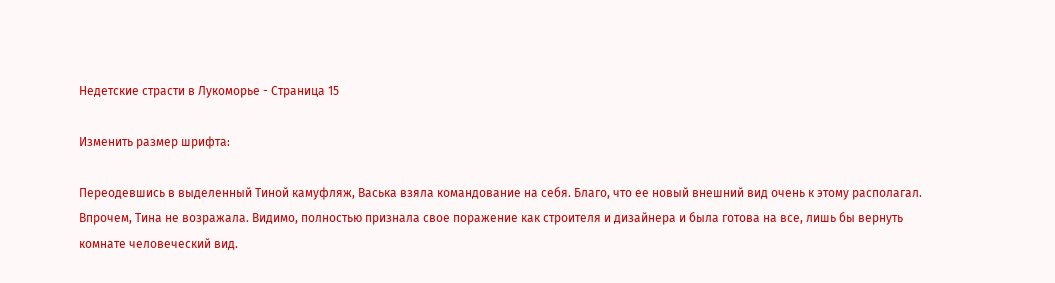Недетские страсти в Лукоморье - Страница 15

Изменить размер шрифта:

Переодевшись в выделенный Тиной камуфляж, Васька взяла командование на себя. Благо, что ее новый внешний вид очень к этому располагал. Впрочем, Тина не возражала. Видимо, полностью признала свое поражение как строителя и дизайнера и была готова на все, лишь бы вернуть комнате человеческий вид.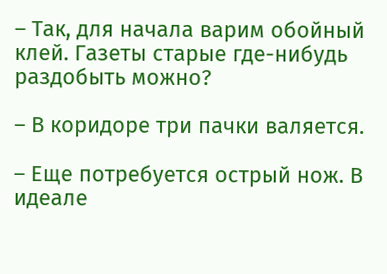– Так, для начала варим обойный клей. Газеты старые где-нибудь раздобыть можно?

– В коридоре три пачки валяется.

– Еще потребуется острый нож. В идеале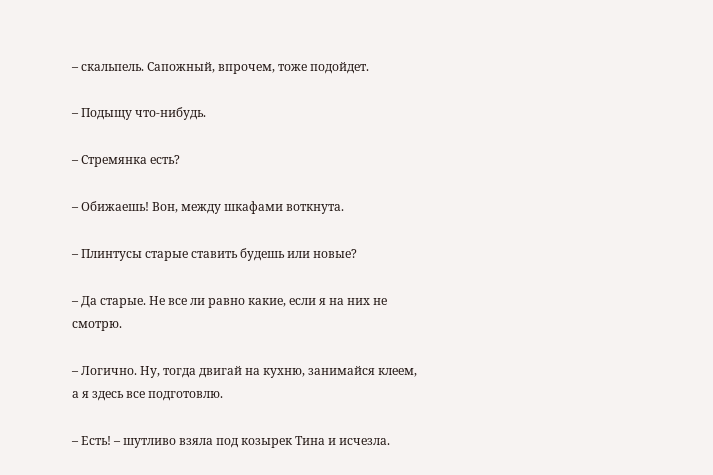– скальпель. Сапожный, впрочем, тоже подойдет.

– Подыщу что-нибудь.

– Стремянка есть?

– Обижаешь! Вон, между шкафами воткнута.

– Плинтусы старые ставить будешь или новые?

– Да старые. Не все ли равно какие, если я на них не смотрю.

– Логично. Ну, тогда двигай на кухню, занимайся клеем, а я здесь все подготовлю.

– Есть! – шутливо взяла под козырек Тина и исчезла.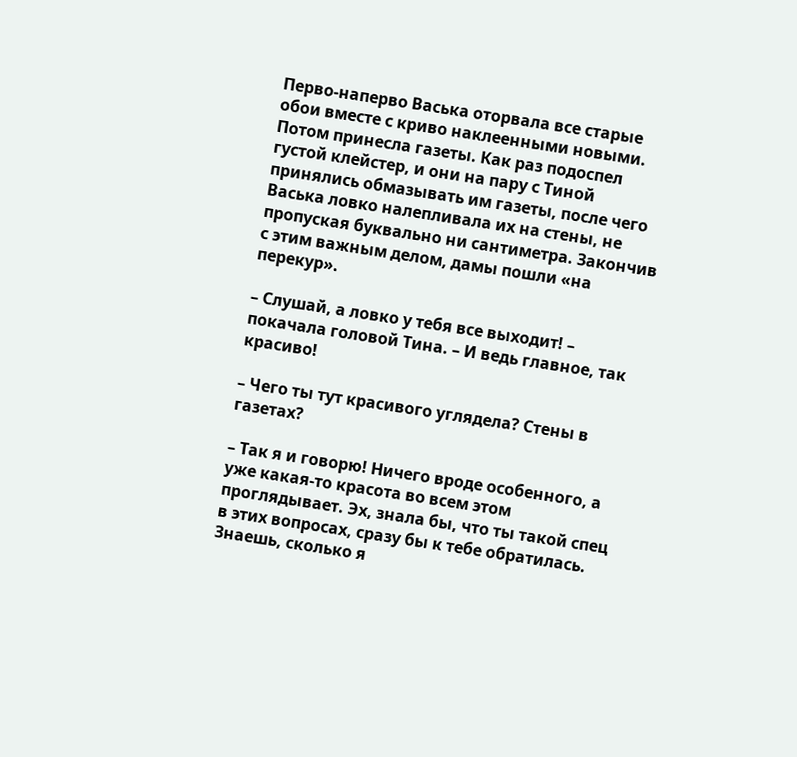Перво-наперво Васька оторвала все старые обои вместе с криво наклеенными новыми. Потом принесла газеты. Как раз подоспел густой клейстер, и они на пару с Тиной принялись обмазывать им газеты, после чего Васька ловко налепливала их на стены, не пропуская буквально ни сантиметра. Закончив с этим важным делом, дамы пошли «на перекур».

– Слушай, а ловко у тебя все выходит! – покачала головой Тина. – И ведь главное, так красиво!

– Чего ты тут красивого углядела? Стены в газетах?

– Так я и говорю! Ничего вроде особенного, а уже какая-то красота во всем этом проглядывает. Эх, знала бы, что ты такой спец в этих вопросах, сразу бы к тебе обратилась. Знаешь, сколько я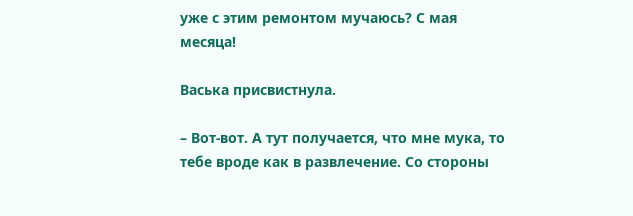уже с этим ремонтом мучаюсь? С мая месяца!

Васька присвистнула.

– Вот-вот. А тут получается, что мне мука, то тебе вроде как в развлечение. Со стороны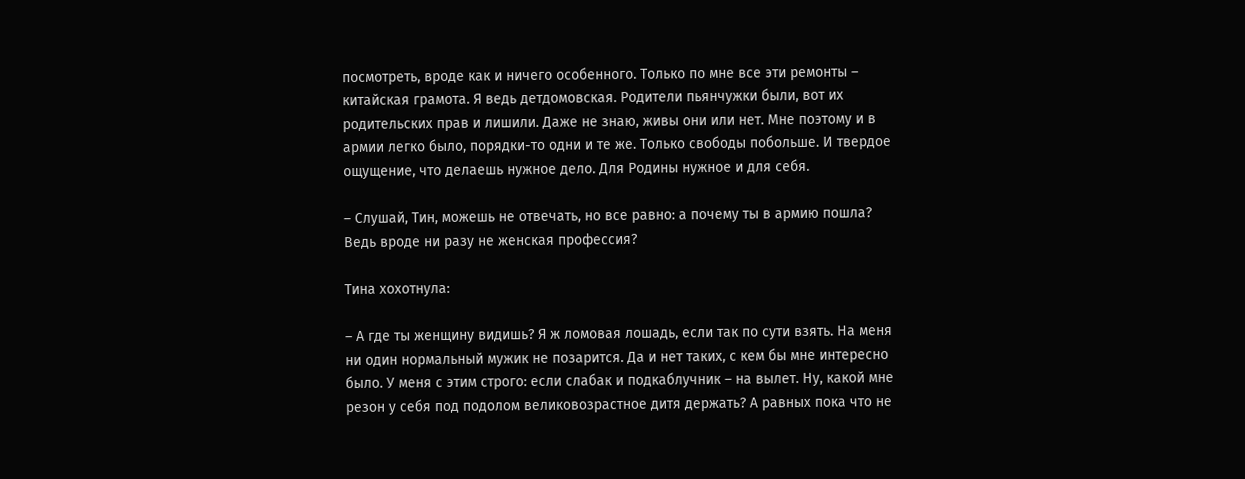посмотреть, вроде как и ничего особенного. Только по мне все эти ремонты – китайская грамота. Я ведь детдомовская. Родители пьянчужки были, вот их родительских прав и лишили. Даже не знаю, живы они или нет. Мне поэтому и в армии легко было, порядки-то одни и те же. Только свободы побольше. И твердое ощущение, что делаешь нужное дело. Для Родины нужное и для себя.

– Слушай, Тин, можешь не отвечать, но все равно: а почему ты в армию пошла? Ведь вроде ни разу не женская профессия?

Тина хохотнула:

– А где ты женщину видишь? Я ж ломовая лошадь, если так по сути взять. На меня ни один нормальный мужик не позарится. Да и нет таких, с кем бы мне интересно было. У меня с этим строго: если слабак и подкаблучник – на вылет. Ну, какой мне резон у себя под подолом великовозрастное дитя держать? А равных пока что не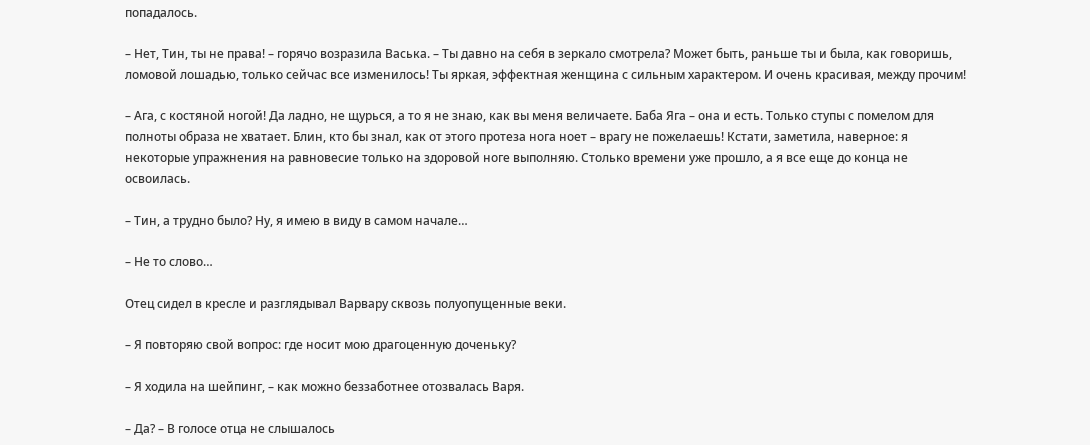попадалось.

– Нет, Тин, ты не права! – горячо возразила Васька. – Ты давно на себя в зеркало смотрела? Может быть, раньше ты и была, как говоришь, ломовой лошадью, только сейчас все изменилось! Ты яркая, эффектная женщина с сильным характером. И очень красивая, между прочим!

– Ага, с костяной ногой! Да ладно, не щурься, а то я не знаю, как вы меня величаете. Баба Яга – она и есть. Только ступы с помелом для полноты образа не хватает. Блин, кто бы знал, как от этого протеза нога ноет – врагу не пожелаешь! Кстати, заметила, наверное: я некоторые упражнения на равновесие только на здоровой ноге выполняю. Столько времени уже прошло, а я все еще до конца не освоилась.

– Тин, а трудно было? Ну, я имею в виду в самом начале…

– Не то слово…

Отец сидел в кресле и разглядывал Варвару сквозь полуопущенные веки.

– Я повторяю свой вопрос: где носит мою драгоценную доченьку?

– Я ходила на шейпинг, – как можно беззаботнее отозвалась Варя.

– Да? – В голосе отца не слышалось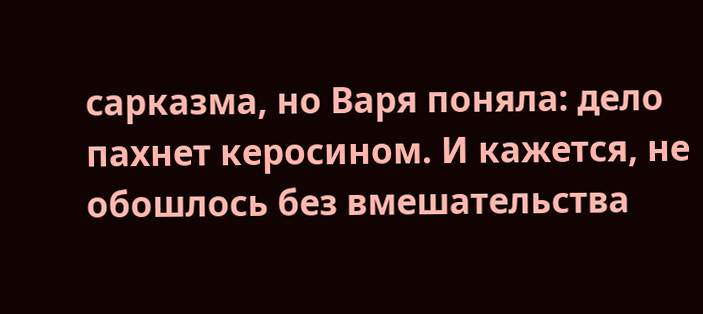сарказма, но Варя поняла: дело пахнет керосином. И кажется, не обошлось без вмешательства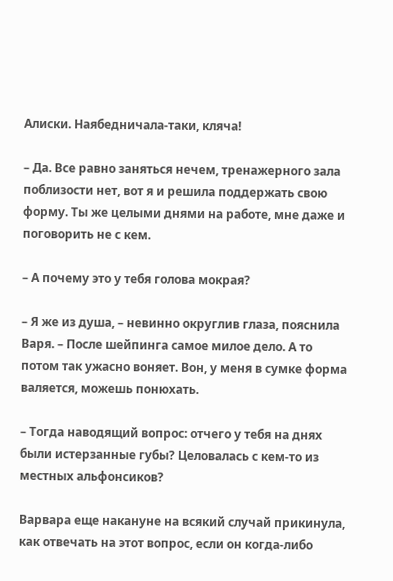Алиски. Наябедничала-таки, кляча!

– Да. Все равно заняться нечем, тренажерного зала поблизости нет, вот я и решила поддержать свою форму. Ты же целыми днями на работе, мне даже и поговорить не с кем.

– А почему это у тебя голова мокрая?

– Я же из душа, – невинно округлив глаза, пояснила Варя. – После шейпинга самое милое дело. А то потом так ужасно воняет. Вон, у меня в сумке форма валяется, можешь понюхать.

– Тогда наводящий вопрос: отчего у тебя на днях были истерзанные губы? Целовалась с кем-то из местных альфонсиков?

Варвара еще накануне на всякий случай прикинула, как отвечать на этот вопрос, если он когда-либо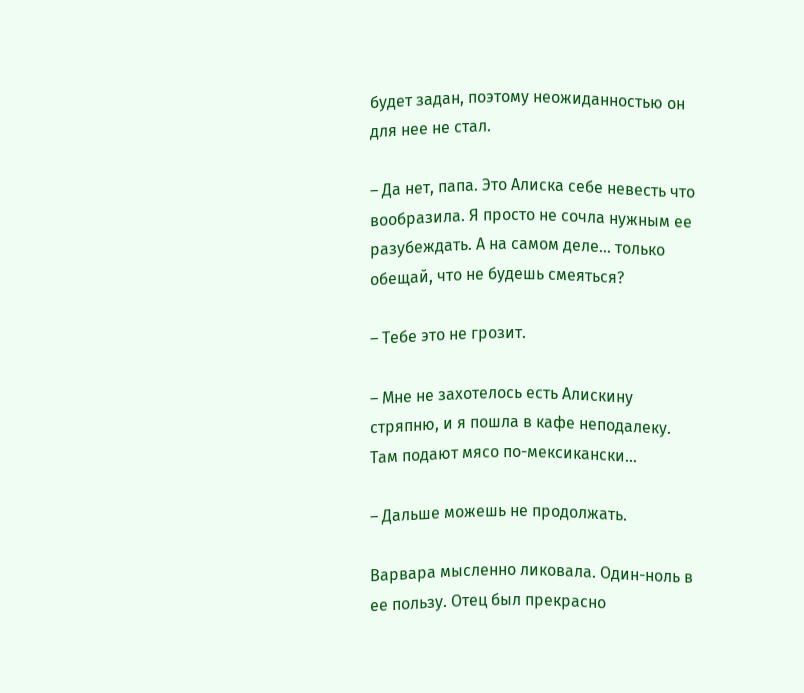будет задан, поэтому неожиданностью он для нее не стал.

– Да нет, папа. Это Алиска себе невесть что вообразила. Я просто не сочла нужным ее разубеждать. А на самом деле… только обещай, что не будешь смеяться?

– Тебе это не грозит.

– Мне не захотелось есть Алискину стряпню, и я пошла в кафе неподалеку. Там подают мясо по-мексикански…

– Дальше можешь не продолжать.

Варвара мысленно ликовала. Один-ноль в ее пользу. Отец был прекрасно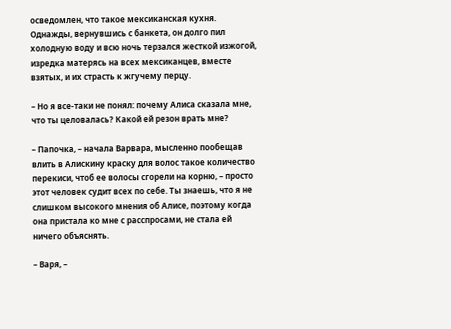осведомлен, что такое мексиканская кухня. Однажды, вернувшись с банкета, он долго пил холодную воду и всю ночь терзался жесткой изжогой, изредка матерясь на всех мексиканцев, вместе взятых, и их страсть к жгучему перцу.

– Но я все-таки не понял: почему Алиса сказала мне, что ты целовалась? Какой ей резон врать мне?

– Папочка, – начала Варвара, мысленно пообещав влить в Алискину краску для волос такое количество перекиси, чтоб ее волосы сгорели на корню, – просто этот человек судит всех по себе. Ты знаешь, что я не слишком высокого мнения об Алисе, поэтому когда она пристала ко мне с расспросами, не стала ей ничего объяснять.

– Варя, –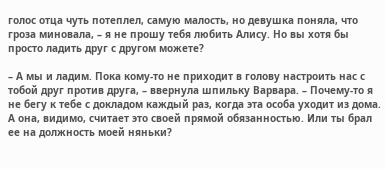голос отца чуть потеплел, самую малость, но девушка поняла, что гроза миновала, – я не прошу тебя любить Алису. Но вы хотя бы просто ладить друг с другом можете?

– А мы и ладим. Пока кому-то не приходит в голову настроить нас с тобой друг против друга, – ввернула шпильку Варвара. – Почему-то я не бегу к тебе с докладом каждый раз, когда эта особа уходит из дома. А она, видимо, считает это своей прямой обязанностью. Или ты брал ее на должность моей няньки?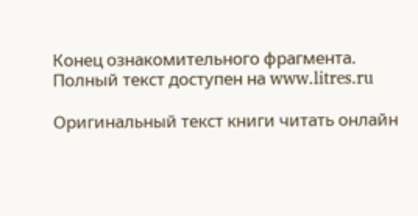Конец ознакомительного фрагмента. Полный текст доступен на www.litres.ru

Оригинальный текст книги читать онлайн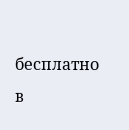бесплатно в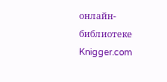онлайн-библиотеке Knigger.com